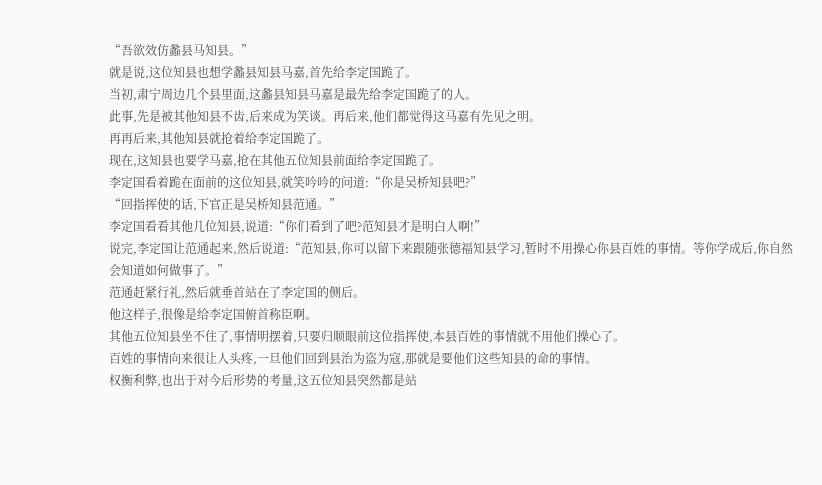“吾欲效仿蠡县马知县。”
就是说,这位知县也想学蠡县知县马嘉,首先给李定国跪了。
当初,肃宁周边几个县里面,这蠡县知县马嘉是最先给李定国跪了的人。
此事,先是被其他知县不齿,后来成为笑谈。再后来,他们都觉得这马嘉有先见之明。
再再后来,其他知县就抢着给李定国跪了。
现在,这知县也要学马嘉,抢在其他五位知县前面给李定国跪了。
李定国看着跪在面前的这位知县,就笑吟吟的问道:“你是吴桥知县吧?”
“回指挥使的话,下官正是吴桥知县范通。”
李定国看看其他几位知县,说道:“你们看到了吧?范知县才是明白人啊!”
说完,李定国让范通起来,然后说道:“范知县,你可以留下来跟随张德福知县学习,暂时不用操心你县百姓的事情。等你学成后,你自然会知道如何做事了。”
范通赶紧行礼,然后就垂首站在了李定国的侧后。
他这样子,很像是给李定国俯首称臣啊。
其他五位知县坐不住了,事情明摆着,只要归顺眼前这位指挥使,本县百姓的事情就不用他们操心了。
百姓的事情向来很让人头疼,一旦他们回到县治为盗为寇,那就是要他们这些知县的命的事情。
权衡利弊,也出于对今后形势的考量,这五位知县突然都是站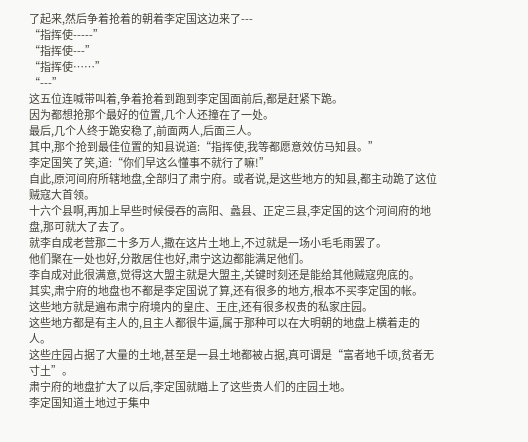了起来,然后争着抢着的朝着李定国这边来了---
“指挥使-----”
“指挥使---”
“指挥使……”
“---”
这五位连喊带叫着,争着抢着到跑到李定国面前后,都是赶紧下跪。
因为都想抢那个最好的位置,几个人还撞在了一处。
最后,几个人终于跪安稳了,前面两人,后面三人。
其中,那个抢到最佳位置的知县说道:“指挥使,我等都愿意效仿马知县。”
李定国笑了笑,道:“你们早这么懂事不就行了嘛!”
自此,原河间府所辖地盘,全部归了肃宁府。或者说,是这些地方的知县,都主动跪了这位贼寇大首领。
十六个县啊,再加上早些时候侵吞的高阳、蠡县、正定三县,李定国的这个河间府的地盘,那可就大了去了。
就李自成老营那二十多万人,撒在这片土地上,不过就是一场小毛毛雨罢了。
他们聚在一处也好,分散居住也好,肃宁这边都能满足他们。
李自成对此很满意,觉得这大盟主就是大盟主,关键时刻还是能给其他贼寇兜底的。
其实,肃宁府的地盘也不都是李定国说了算,还有很多的地方,根本不买李定国的帐。
这些地方就是遍布肃宁府境内的皇庄、王庄,还有很多权贵的私家庄园。
这些地方都是有主人的,且主人都很牛逼,属于那种可以在大明朝的地盘上横着走的人。
这些庄园占据了大量的土地,甚至是一县土地都被占据,真可谓是“富者地千顷,贫者无寸土”。
肃宁府的地盘扩大了以后,李定国就瞄上了这些贵人们的庄园土地。
李定国知道土地过于集中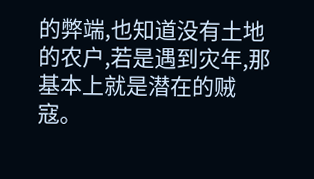的弊端,也知道没有土地的农户,若是遇到灾年,那基本上就是潜在的贼寇。